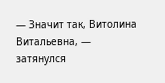— Значит так, Витолина Витальевна, — затянулся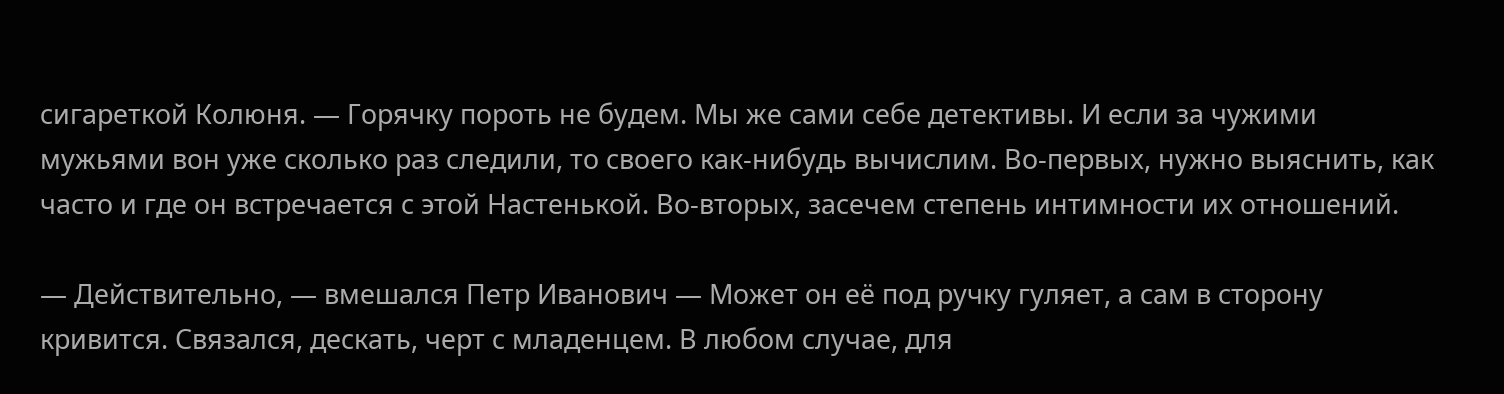сигареткой Колюня. — Горячку пороть не будем. Мы же сами себе детективы. И если за чужими мужьями вон уже сколько раз следили, то своего как-нибудь вычислим. Во-первых, нужно выяснить, как часто и где он встречается с этой Настенькой. Во-вторых, засечем степень интимности их отношений.

— Действительно, — вмешался Петр Иванович — Может он её под ручку гуляет, а сам в сторону кривится. Связался, дескать, черт с младенцем. В любом случае, для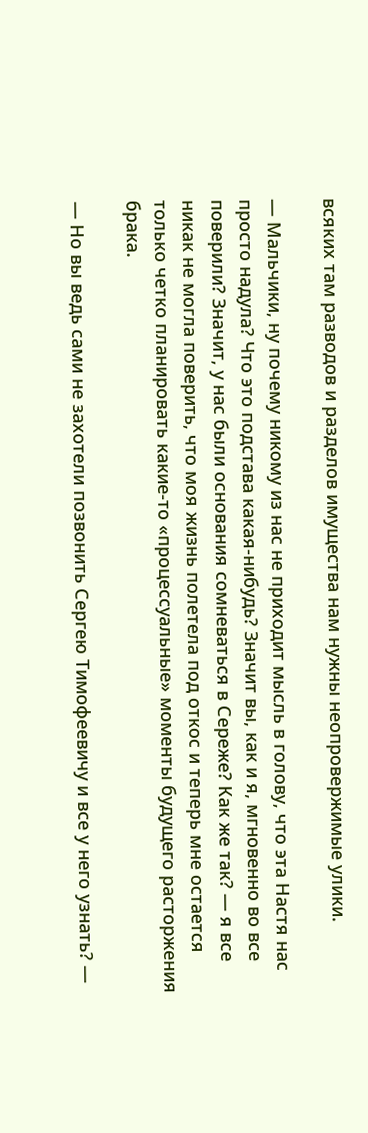всяких там разводов и разделов имущества нам нужны неопровержимые улики.

— Мальчики, ну почему никому из нас не приходит мысль в голову, что эта Настя нас просто надула? Что это подстава какая-нибудь? Значит вы, как и я, мгновенно во все поверили? Значит, у нас были основания сомневаться в Сереже? Как же так? — я все никак не могла поверить, что моя жизнь полетела под откос и теперь мне остается только четко планировать какие-то «процессуальные» моменты будущего расторжения брака.

— Но вы ведь сами не захотели позвонить Сергею Тимофеевичу и все у него узнать? —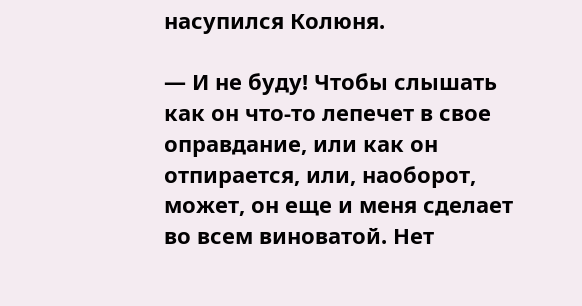насупился Колюня.

— И не буду! Чтобы слышать как он что-то лепечет в свое оправдание, или как он отпирается, или, наоборот, может, он еще и меня сделает во всем виноватой. Нет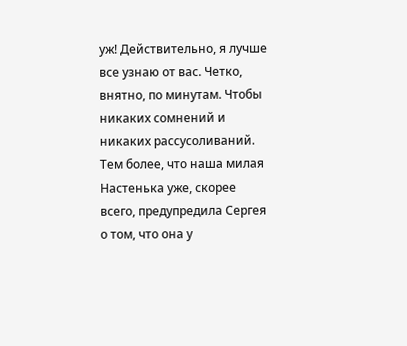уж! Действительно, я лучше все узнаю от вас. Четко, внятно, по минутам. Чтобы никаких сомнений и никаких рассусоливаний. Тем более, что наша милая Настенька уже, скорее всего, предупредила Сергея о том, что она у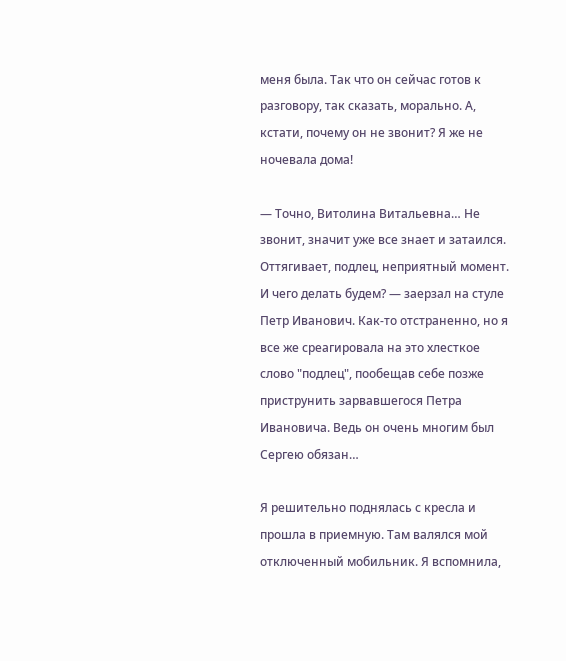меня была. Так что он сейчас готов к разговору, так сказать, морально. А, кстати, почему он не звонит? Я же не ночевала дома!

— Точно, Витолина Витальевна… Не звонит, значит уже все знает и затаился. Оттягивает, подлец, неприятный момент. И чего делать будем? — заерзал на стуле Петр Иванович. Как-то отстраненно, но я все же среагировала на это хлесткое слово "подлец", пообещав себе позже приструнить зарвавшегося Петра Ивановича. Ведь он очень многим был Сергею обязан…

Я решительно поднялась с кресла и прошла в приемную. Там валялся мой отключенный мобильник. Я вспомнила,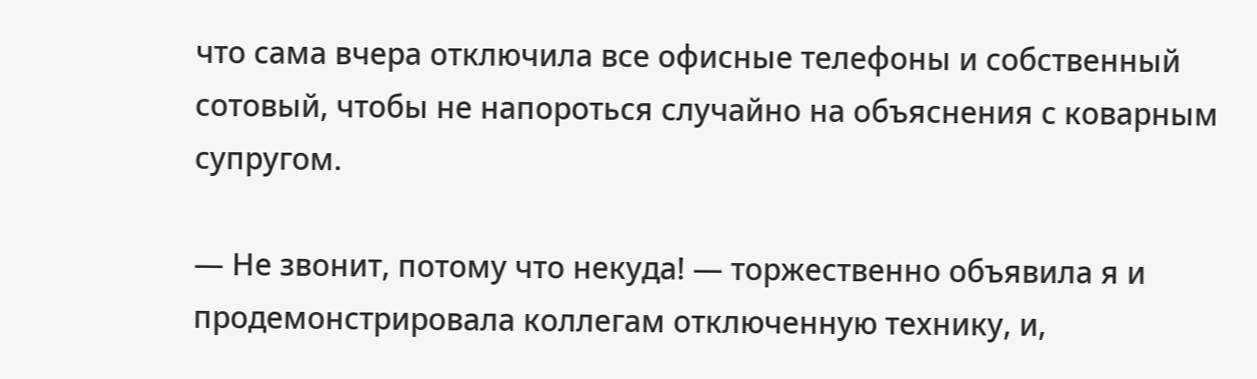что сама вчера отключила все офисные телефоны и собственный сотовый, чтобы не напороться случайно на объяснения с коварным супругом.

— Не звонит, потому что некуда! — торжественно объявила я и продемонстрировала коллегам отключенную технику, и,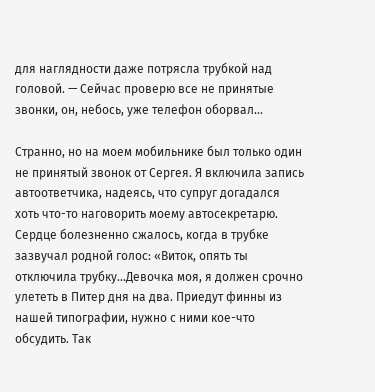для наглядности даже потрясла трубкой над головой. — Сейчас проверю все не принятые звонки, он, небось, уже телефон оборвал…

Странно, но на моем мобильнике был только один не принятый звонок от Сергея. Я включила запись автоответчика, надеясь, что супруг догадался хоть что-то наговорить моему автосекретарю. Сердце болезненно сжалось, когда в трубке зазвучал родной голос: «Виток, опять ты отключила трубку…Девочка моя, я должен срочно улететь в Питер дня на два. Приедут финны из нашей типографии, нужно с ними кое-что обсудить. Так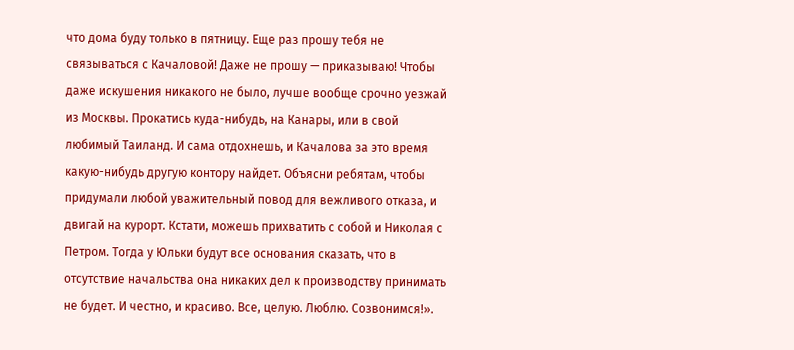что дома буду только в пятницу. Еще раз прошу тебя не связываться с Качаловой! Даже не прошу — приказываю! Чтобы даже искушения никакого не было, лучше вообще срочно уезжай из Москвы. Прокатись куда-нибудь, на Канары, или в свой любимый Таиланд. И сама отдохнешь, и Качалова за это время какую-нибудь другую контору найдет. Объясни ребятам, чтобы придумали любой уважительный повод для вежливого отказа, и двигай на курорт. Кстати, можешь прихватить с собой и Николая с Петром. Тогда у Юльки будут все основания сказать, что в отсутствие начальства она никаких дел к производству принимать не будет. И честно, и красиво. Все, целую. Люблю. Созвонимся!».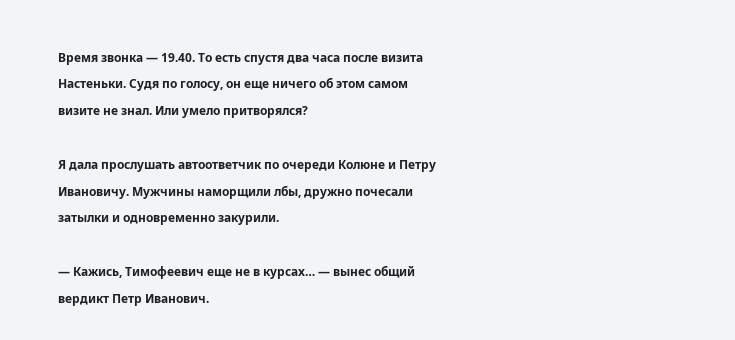Время звонка — 19.40. То есть спустя два часа после визита Настеньки. Судя по голосу, он еще ничего об этом самом визите не знал. Или умело притворялся?

Я дала прослушать автоответчик по очереди Колюне и Петру Ивановичу. Мужчины наморщили лбы, дружно почесали затылки и одновременно закурили.

— Кажись, Тимофеевич еще не в курсах… — вынес общий вердикт Петр Иванович.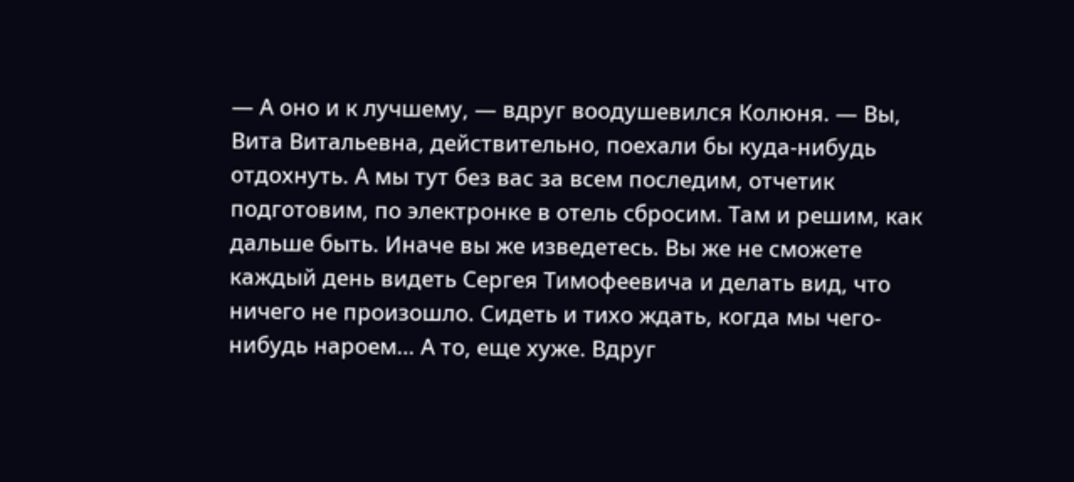— А оно и к лучшему, — вдруг воодушевился Колюня. — Вы, Вита Витальевна, действительно, поехали бы куда-нибудь отдохнуть. А мы тут без вас за всем последим, отчетик подготовим, по электронке в отель сбросим. Там и решим, как дальше быть. Иначе вы же изведетесь. Вы же не сможете каждый день видеть Сергея Тимофеевича и делать вид, что ничего не произошло. Сидеть и тихо ждать, когда мы чего-нибудь нароем… А то, еще хуже. Вдруг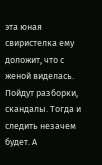эта юная свиристелка ему доложит, что с женой виделась. Пойдут разборки, скандалы. Тогда и следить незачем будет. А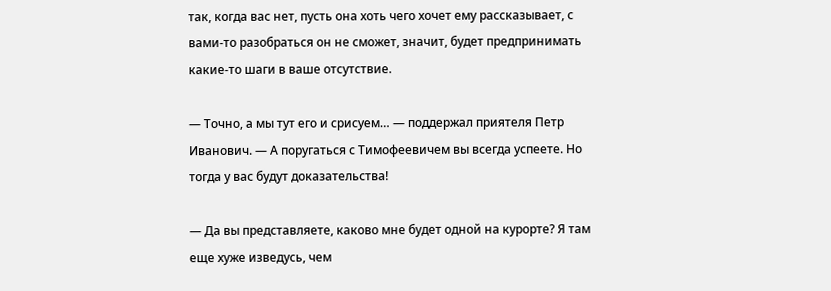так, когда вас нет, пусть она хоть чего хочет ему рассказывает, с вами-то разобраться он не сможет, значит, будет предпринимать какие-то шаги в ваше отсутствие.

— Точно, а мы тут его и срисуем… — поддержал приятеля Петр Иванович. — А поругаться с Тимофеевичем вы всегда успеете. Но тогда у вас будут доказательства!

— Да вы представляете, каково мне будет одной на курорте? Я там еще хуже изведусь, чем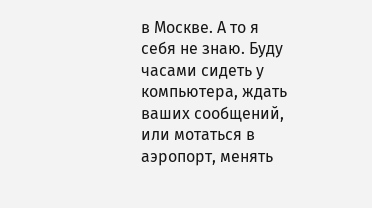в Москве. А то я себя не знаю. Буду часами сидеть у компьютера, ждать ваших сообщений, или мотаться в аэропорт, менять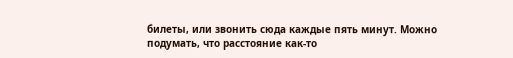билеты, или звонить сюда каждые пять минут. Можно подумать, что расстояние как-то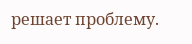решает проблему.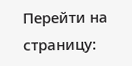Перейти на страницу: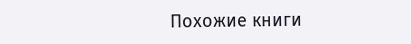Похожие книги